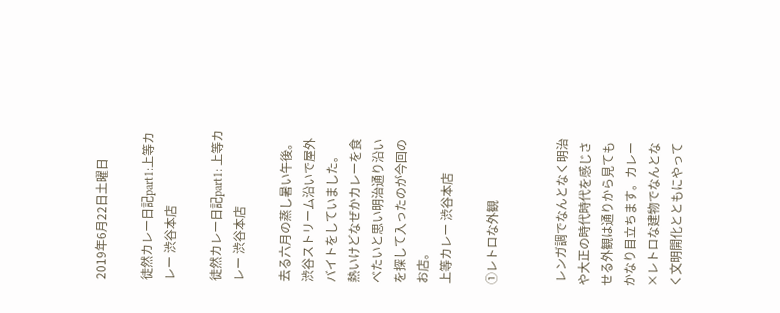2019年6月22日土曜日

徒然カレー日記part1:上等カレー 渋谷本店

徒然カレー日記part1: 上等カレー 渋谷本店

去る六月の蒸し暑い午後。渋谷ストリーム沿いで屋外バイトをしていました。
熱いけどなぜかカレーを食べたいと思い明治通り沿いを探して入ったのが今回のお店。
上等カレー 渋谷本店

①レトロな外観


 レンガ調でなんとなく明治や大正の時代時代を感じさせる外観は通りから見てもかなり目立ちます。カレー×レトロな建物でなんとなく文明開化とともにやって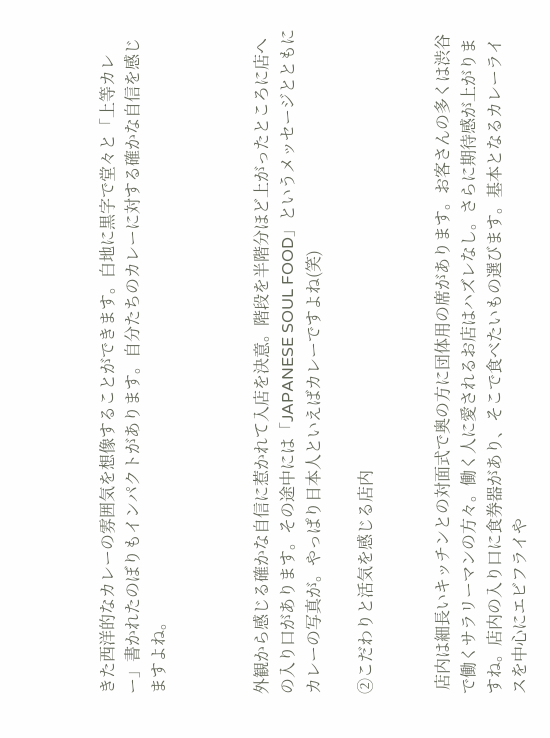きた西洋的なカレーの雰囲気を想像することができます。白地に黒字で堂々と「上等カレー」書かれたのぼりもインパクトがあります。自分たちのカレーに対する確かな自信を感じますよね。



外観から感じる確かな自信に惹かれて入店を決意。階段を半階分ほど上がったところに店への入り口があります。その途中には「JAPANESE SOUL FOOD」というメッセージとともにカレーの写真が。やっぱり日本人といえばカレーですよね(笑)

②こだわりと活気を感じる店内


 店内は細長いキッチンとの対面式で奥の方に団体用の席があります。お客さんの多くは渋谷で働くサラリーマンの方々。働く人に愛されるお店はハズレなし。さらに期待感が上がりますね。店内の入り口に食券器があり、そこで食べたいもの選びます。基本となるカレーライスを中心にエビフライや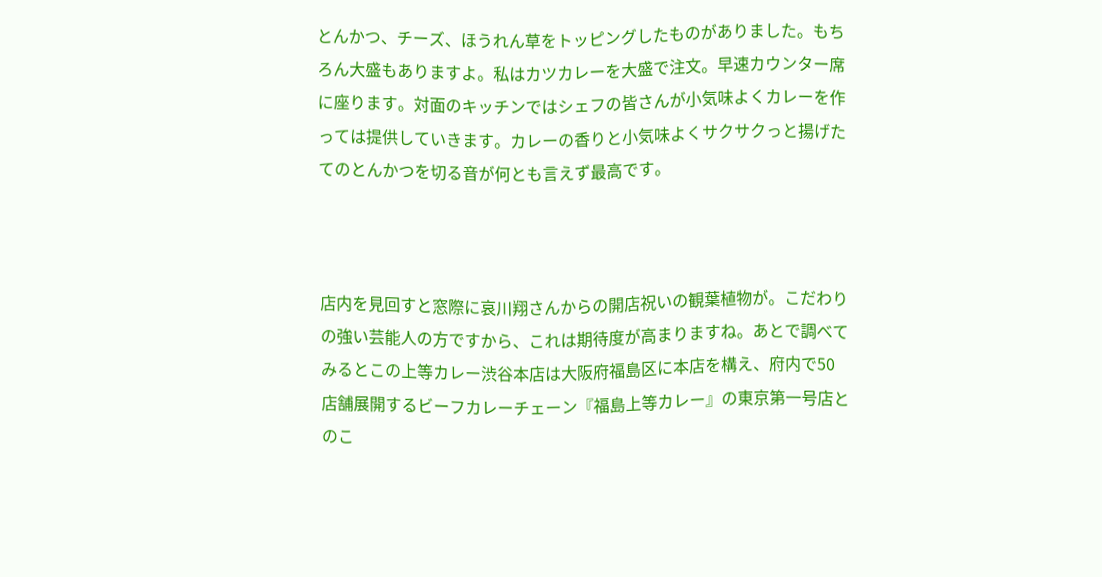とんかつ、チーズ、ほうれん草をトッピングしたものがありました。もちろん大盛もありますよ。私はカツカレーを大盛で注文。早速カウンター席に座ります。対面のキッチンではシェフの皆さんが小気味よくカレーを作っては提供していきます。カレーの香りと小気味よくサクサクっと揚げたてのとんかつを切る音が何とも言えず最高です。



店内を見回すと窓際に哀川翔さんからの開店祝いの観葉植物が。こだわりの強い芸能人の方ですから、これは期待度が高まりますね。あとで調べてみるとこの上等カレー渋谷本店は大阪府福島区に本店を構え、府内で50店舗展開するビーフカレーチェーン『福島上等カレー』の東京第一号店とのこ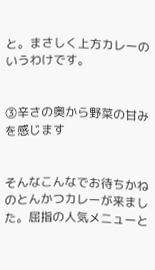と。まさしく上方カレーのいうわけです。


③辛さの奥から野菜の甘みを感じます


そんなこんなでお待ちかねのとんかつカレーが来ました。屈指の人気メニューと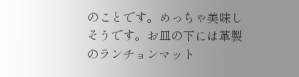のことです。めっちゃ美味しそうです。お皿の下には革製のランチョンマット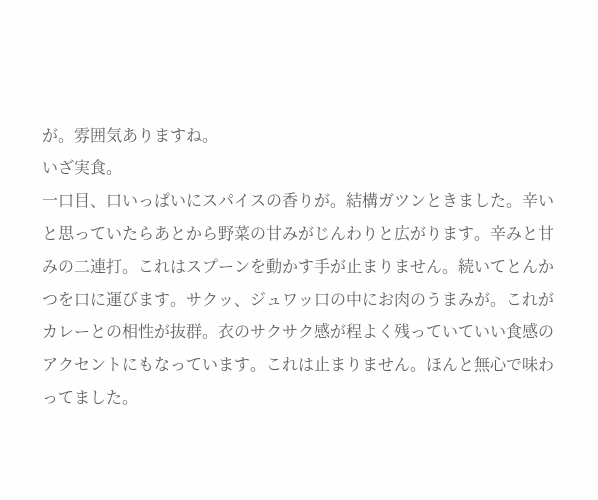が。雰囲気ありますね。
いざ実食。
一口目、口いっぱいにスパイスの香りが。結構ガツンときました。辛いと思っていたらあとから野菜の甘みがじんわりと広がります。辛みと甘みの二連打。これはスプーンを動かす手が止まりません。続いてとんかつを口に運びます。サクッ、ジュワッ口の中にお肉のうまみが。これがカレーとの相性が抜群。衣のサクサク感が程よく残っていていい食感のアクセントにもなっています。これは止まりません。ほんと無心で味わってました。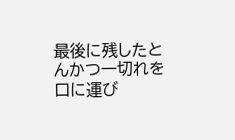最後に残したとんかつ一切れを口に運び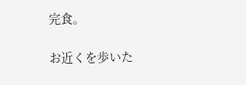完食。

お近くを歩いた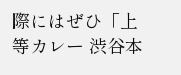際にはぜひ「上等カレー 渋谷本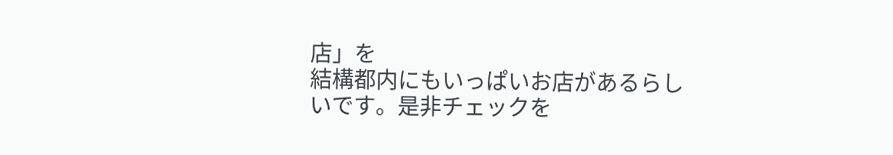店」を
結構都内にもいっぱいお店があるらしいです。是非チェックを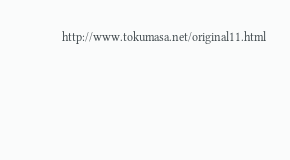http://www.tokumasa.net/original11.html